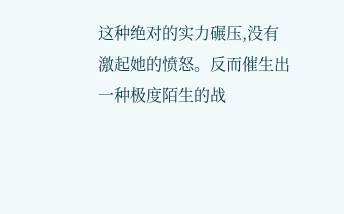这种绝对的实力碾压,没有激起她的愤怒。反而催生出一种极度陌生的战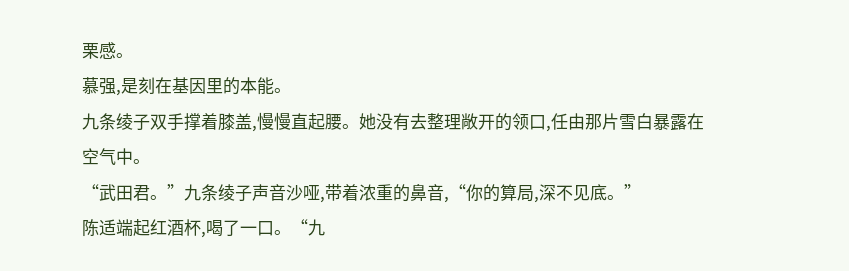栗感。
慕强,是刻在基因里的本能。
九条绫子双手撑着膝盖,慢慢直起腰。她没有去整理敞开的领口,任由那片雪白暴露在空气中。
“武田君。”九条绫子声音沙哑,带着浓重的鼻音,“你的算局,深不见底。”
陈适端起红酒杯,喝了一口。“九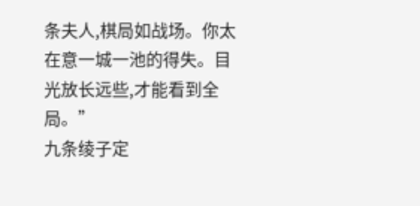条夫人,棋局如战场。你太在意一城一池的得失。目光放长远些,才能看到全局。”
九条绫子定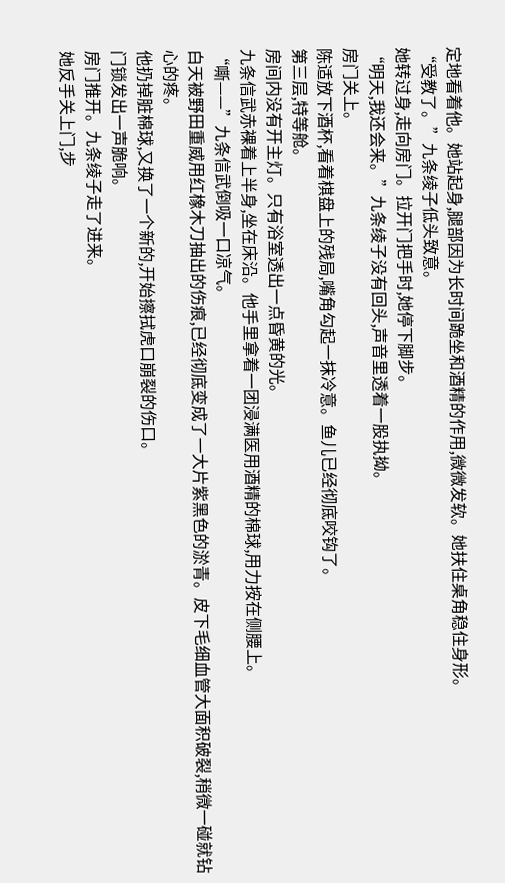定地看着他。她站起身,腿部因为长时间跪坐和酒精的作用,微微发软。她扶住桌角稳住身形。
“受教了。”九条绫子低头致意。
她转过身,走向房门。拉开门把手时,她停下脚步。
“明天,我还会来。”九条绫子没有回头,声音里透着一股执拗。
房门关上。
陈适放下酒杯,看着棋盘上的残局,嘴角勾起一抹冷意。鱼儿已经彻底咬钩了。
第三层,特等舱。
房间内没有开主灯。只有浴室透出一点昏黄的光。
九条信武赤裸着上半身,坐在床沿。他手里拿着一团浸满医用酒精的棉球,用力按在侧腰上。
“嘶——”九条信武倒吸一口凉气。
白天被野田重威用红橡木刀抽出的伤痕,已经彻底变成了一大片紫黑色的淤青。皮下毛细血管大面积破裂,稍微一碰就钻心的疼。
他扔掉脏棉球,又换了一个新的,开始擦拭虎口崩裂的伤口。
门锁发出一声脆响。
房门推开。九条绫子走了进来。
她反手关上门,步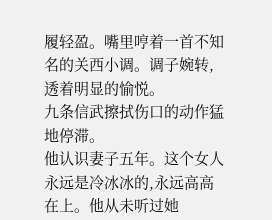履轻盈。嘴里哼着一首不知名的关西小调。调子婉转,透着明显的愉悦。
九条信武擦拭伤口的动作猛地停滞。
他认识妻子五年。这个女人永远是冷冰冰的,永远高高在上。他从未听过她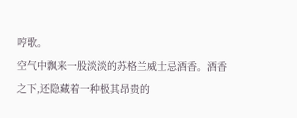哼歌。
空气中飘来一股淡淡的苏格兰威士忌酒香。酒香之下,还隐藏着一种极其昂贵的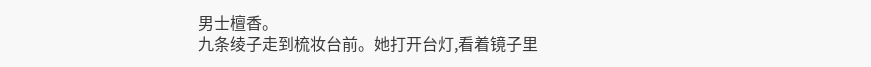男士檀香。
九条绫子走到梳妆台前。她打开台灯,看着镜子里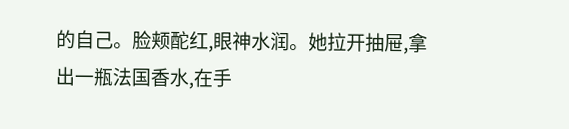的自己。脸颊酡红,眼神水润。她拉开抽屉,拿出一瓶法国香水,在手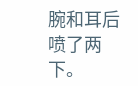腕和耳后喷了两下。